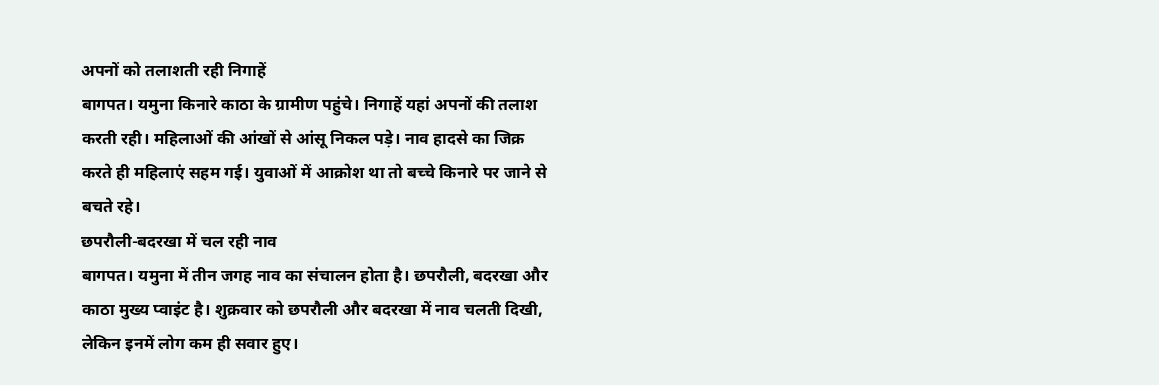अपनों को तलाशती रही निगाहें
बागपत। यमुना किनारे काठा के ग्रामीण पहुंचे। निगाहें यहां अपनों की तलाश करती रही। महिलाओं की आंखों से आंसू निकल पड़े। नाव हादसे का जिक्र करते ही महिलाएं सहम गई। युवाओं में आक्रोश था तो बच्चे किनारे पर जाने से बचते रहे।
छपरौली-बदरखा में चल रही नाव
बागपत। यमुना में तीन जगह नाव का संचालन होता है। छपरौली, बदरखा और काठा मुख्य प्वाइंट है। शुक्रवार को छपरौली और बदरखा में नाव चलती दिखी, लेकिन इनमें लोग कम ही सवार हुए।